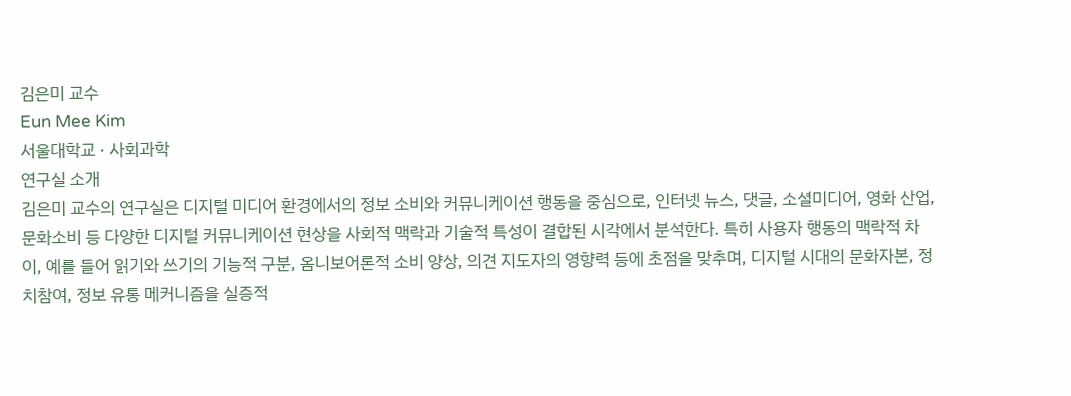김은미 교수
Eun Mee Kim
서울대학교 · 사회과학
연구실 소개
김은미 교수의 연구실은 디지털 미디어 환경에서의 정보 소비와 커뮤니케이션 행동을 중심으로, 인터넷 뉴스, 댓글, 소셜미디어, 영화 산업, 문화소비 등 다양한 디지털 커뮤니케이션 현상을 사회적 맥락과 기술적 특성이 결합된 시각에서 분석한다. 특히 사용자 행동의 맥락적 차이, 예를 들어 읽기와 쓰기의 기능적 구분, 옴니보어론적 소비 양상, 의견 지도자의 영향력 등에 초점을 맞추며, 디지털 시대의 문화자본, 정치참여, 정보 유통 메커니즘을 실증적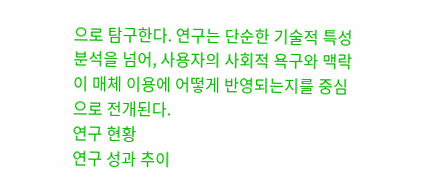으로 탐구한다. 연구는 단순한 기술적 특성 분석을 넘어, 사용자의 사회적 욕구와 맥락이 매체 이용에 어떻게 반영되는지를 중심으로 전개된다.
연구 현황
연구 성과 추이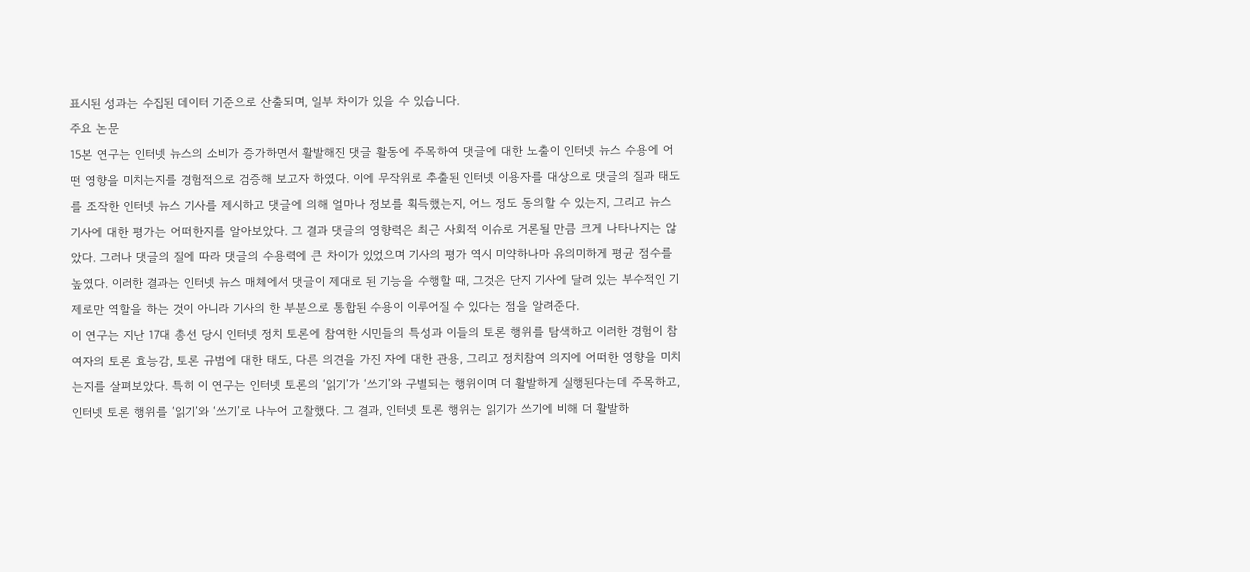표시된 성과는 수집된 데이터 기준으로 산출되며, 일부 차이가 있을 수 있습니다.
주요 논문
15본 연구는 인터넷 뉴스의 소비가 증가하면서 활발해진 댓글 활동에 주목하여 댓글에 대한 노출이 인터넷 뉴스 수용에 어떤 영향을 미치는지를 경험적으로 검증해 보고자 하였다. 이에 무작위로 추출된 인터넷 이용자를 대상으로 댓글의 질과 태도를 조작한 인터넷 뉴스 기사를 제시하고 댓글에 의해 얼마나 정보를 획득했는지, 어느 정도 동의할 수 있는지, 그리고 뉴스 기사에 대한 평가는 어떠한지를 알아보았다. 그 결과 댓글의 영향력은 최근 사회적 이슈로 거론될 만큼 크게 나타나지는 않았다. 그러나 댓글의 질에 따라 댓글의 수용력에 큰 차이가 있었으며 기사의 평가 역시 미약하나마 유의미하게 평균 점수를 높였다. 이러한 결과는 인터넷 뉴스 매체에서 댓글이 제대로 된 기능을 수행할 때, 그것은 단지 기사에 달려 있는 부수적인 기제로만 역할을 하는 것이 아니라 기사의 한 부분으로 통합된 수용이 이루어질 수 있다는 점을 알려준다.
이 연구는 지난 17대 총선 당시 인터넷 정치 토론에 참여한 시민들의 특성과 이들의 토론 행위를 탐색하고 이러한 경험이 참여자의 토론 효능감, 토론 규범에 대한 태도, 다른 의견을 가진 자에 대한 관용, 그리고 정치참여 의지에 어떠한 영향을 미치는지를 살펴보았다. 특히 이 연구는 인터넷 토론의 ‘읽기’가 ‘쓰기’와 구별되는 행위이며 더 활발하게 실행된다는데 주목하고, 인터넷 토론 행위를 ‘읽기’와 ‘쓰기’로 나누어 고찰했다. 그 결과, 인터넷 토론 행위는 읽기가 쓰기에 비해 더 활발하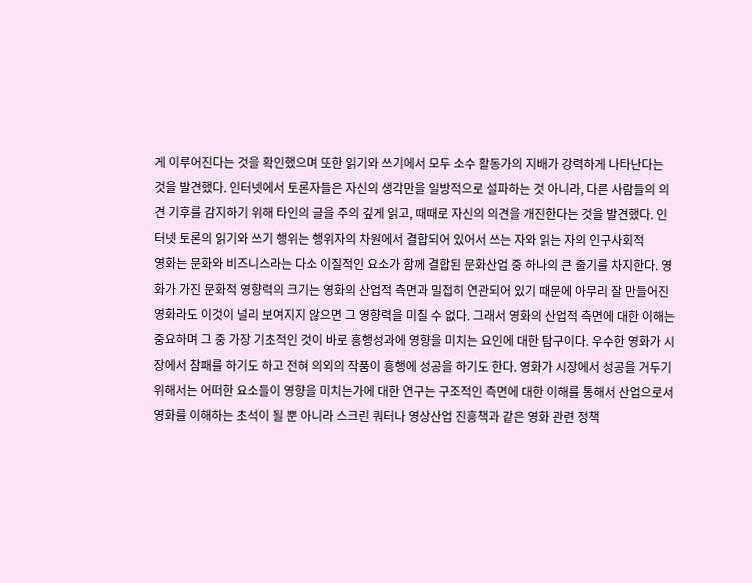게 이루어진다는 것을 확인했으며 또한 읽기와 쓰기에서 모두 소수 활동가의 지배가 강력하게 나타난다는 것을 발견했다. 인터넷에서 토론자들은 자신의 생각만을 일방적으로 설파하는 것 아니라, 다른 사람들의 의견 기후를 감지하기 위해 타인의 글을 주의 깊게 읽고, 때때로 자신의 의견을 개진한다는 것을 발견했다. 인터넷 토론의 읽기와 쓰기 행위는 행위자의 차원에서 결합되어 있어서 쓰는 자와 읽는 자의 인구사회적
영화는 문화와 비즈니스라는 다소 이질적인 요소가 함께 결합된 문화산업 중 하나의 큰 줄기를 차지한다. 영화가 가진 문화적 영향력의 크기는 영화의 산업적 측면과 밀접히 연관되어 있기 때문에 아무리 잘 만들어진 영화라도 이것이 널리 보여지지 않으면 그 영향력을 미칠 수 없다. 그래서 영화의 산업적 측면에 대한 이해는 중요하며 그 중 가장 기초적인 것이 바로 흥행성과에 영향을 미치는 요인에 대한 탐구이다. 우수한 영화가 시장에서 참패를 하기도 하고 전혀 의외의 작품이 흥행에 성공을 하기도 한다. 영화가 시장에서 성공을 거두기 위해서는 어떠한 요소들이 영향을 미치는가에 대한 연구는 구조적인 측면에 대한 이해를 통해서 산업으로서 영화를 이해하는 초석이 될 뿐 아니라 스크린 쿼터나 영상산업 진흥책과 같은 영화 관련 정책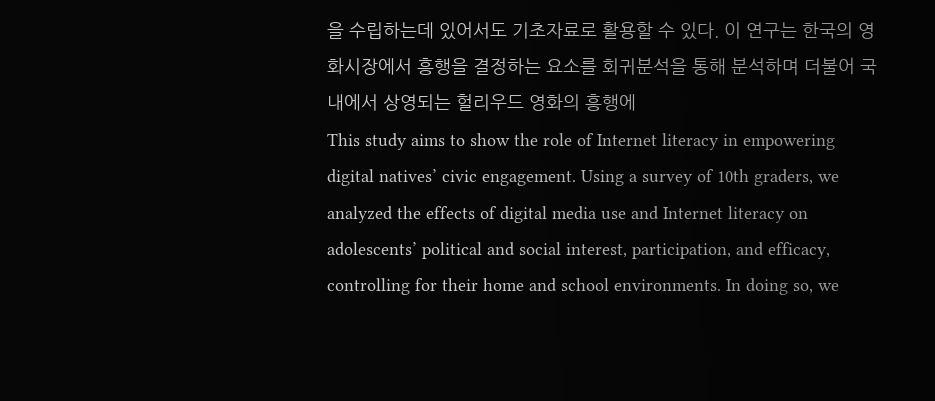을 수립하는데 있어서도 기초자료로 활용할 수 있다. 이 연구는 한국의 영화시장에서 흥행을 결정하는 요소를 회귀분석을 통해 분석하며 더불어 국내에서 상영되는 헐리우드 영화의 흥행에
This study aims to show the role of Internet literacy in empowering digital natives’ civic engagement. Using a survey of 10th graders, we analyzed the effects of digital media use and Internet literacy on adolescents’ political and social interest, participation, and efficacy, controlling for their home and school environments. In doing so, we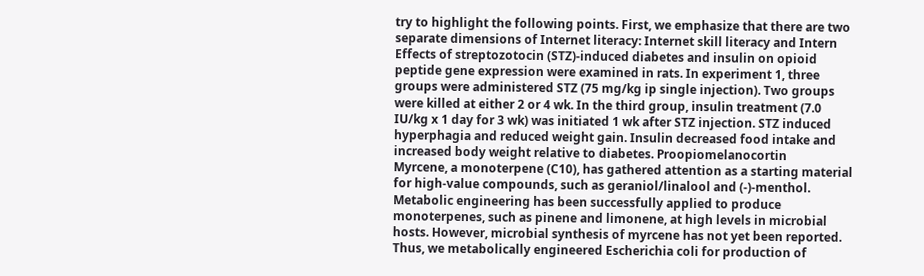try to highlight the following points. First, we emphasize that there are two separate dimensions of Internet literacy: Internet skill literacy and Intern
Effects of streptozotocin (STZ)-induced diabetes and insulin on opioid peptide gene expression were examined in rats. In experiment 1, three groups were administered STZ (75 mg/kg ip single injection). Two groups were killed at either 2 or 4 wk. In the third group, insulin treatment (7.0 IU/kg x 1 day for 3 wk) was initiated 1 wk after STZ injection. STZ induced hyperphagia and reduced weight gain. Insulin decreased food intake and increased body weight relative to diabetes. Proopiomelanocortin
Myrcene, a monoterpene (C10), has gathered attention as a starting material for high-value compounds, such as geraniol/linalool and (-)-menthol. Metabolic engineering has been successfully applied to produce monoterpenes, such as pinene and limonene, at high levels in microbial hosts. However, microbial synthesis of myrcene has not yet been reported. Thus, we metabolically engineered Escherichia coli for production of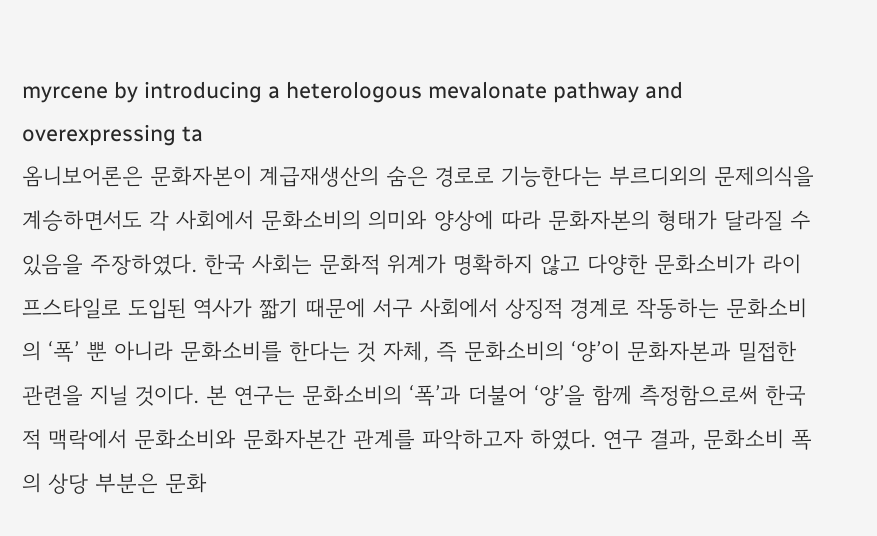myrcene by introducing a heterologous mevalonate pathway and overexpressing ta
옴니보어론은 문화자본이 계급재생산의 숨은 경로로 기능한다는 부르디외의 문제의식을 계승하면서도 각 사회에서 문화소비의 의미와 양상에 따라 문화자본의 형태가 달라질 수 있음을 주장하였다. 한국 사회는 문화적 위계가 명확하지 않고 다양한 문화소비가 라이프스타일로 도입된 역사가 짧기 때문에 서구 사회에서 상징적 경계로 작동하는 문화소비의 ‘폭’ 뿐 아니라 문화소비를 한다는 것 자체, 즉 문화소비의 ‘양’이 문화자본과 밀접한 관련을 지닐 것이다. 본 연구는 문화소비의 ‘폭’과 더불어 ‘양’을 함께 측정함으로써 한국적 맥락에서 문화소비와 문화자본간 관계를 파악하고자 하였다. 연구 결과, 문화소비 폭의 상당 부분은 문화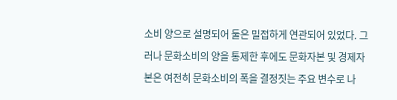소비 양으로 설명되어 둘은 밀접하게 연관되어 있었다. 그러나 문화소비의 양을 통제한 후에도 문화자본 및 경제자본은 여전히 문화소비의 폭을 결정짓는 주요 변수로 나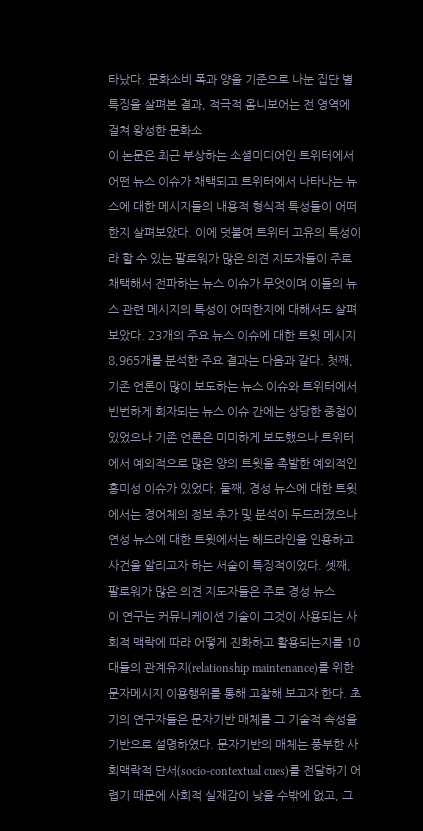타났다. 문화소비 폭과 양을 기준으로 나눈 집단 별 특징을 살펴본 결과, 적극적 옴니보어는 전 영역에 걸쳐 왕성한 문화소
이 논문은 최근 부상하는 소셜미디어인 트위터에서 어떤 뉴스 이슈가 채택되고 트위터에서 나타나는 뉴스에 대한 메시지들의 내용적 형식적 특성들이 어떠한지 살펴보았다. 이에 덧붙여 트위터 고유의 특성이라 할 수 있는 팔로워가 많은 의견 지도자들이 주로 채택해서 전파하는 뉴스 이슈가 무엇이며 이들의 뉴스 관련 메시지의 특성이 어떠한지에 대해서도 살펴보았다. 23개의 주요 뉴스 이슈에 대한 트윗 메시지 8,965개를 분석한 주요 결과는 다음과 같다. 첫째, 기존 언론이 많이 보도하는 뉴스 이슈와 트위터에서 빈번하게 회자되는 뉴스 이슈 간에는 상당한 중첩이 있었으나 기존 언론은 미미하게 보도했으나 트위터에서 예외적으로 많은 양의 트윗을 촉발한 예외적인 흥미성 이슈가 있었다. 둘째, 경성 뉴스에 대한 트윗에서는 경어체의 정보 추가 및 분석이 두드러졌으나 연성 뉴스에 대한 트윗에서는 헤드라인을 인용하고 사건을 알리고자 하는 서술이 특징적이었다. 셋째, 팔로워가 많은 의견 지도자들은 주로 경성 뉴스
이 연구는 커뮤니케이션 기술이 그것이 사용되는 사회적 맥락에 따라 어떻게 진화하고 활용되는지를 10대들의 관계유지(relationship maintenance)를 위한 문자메시지 이용행위를 통해 고찰해 보고자 한다. 초기의 연구자들은 문자기반 매체를 그 기술적 속성을 기반으로 설명하였다. 문자기반의 매체는 풍부한 사회맥락적 단서(socio-contextual cues)를 전달하기 어렵기 때문에 사회적 실재감이 낮을 수밖에 없고, 그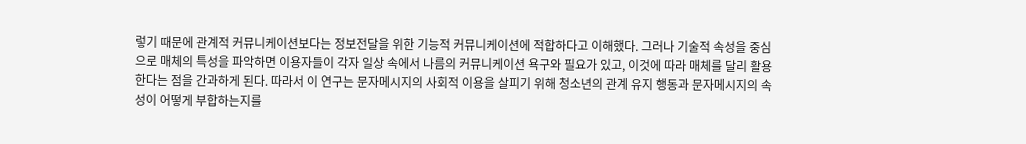렇기 때문에 관계적 커뮤니케이션보다는 정보전달을 위한 기능적 커뮤니케이션에 적합하다고 이해했다. 그러나 기술적 속성을 중심으로 매체의 특성을 파악하면 이용자들이 각자 일상 속에서 나름의 커뮤니케이션 욕구와 필요가 있고, 이것에 따라 매체를 달리 활용한다는 점을 간과하게 된다. 따라서 이 연구는 문자메시지의 사회적 이용을 살피기 위해 청소년의 관계 유지 행동과 문자메시지의 속성이 어떻게 부합하는지를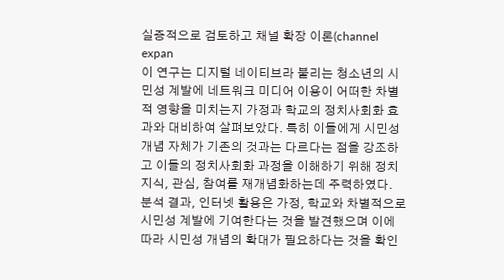실증적으로 검토하고 채널 확장 이론(channel expan
이 연구는 디지털 네이티브라 불리는 청소년의 시민성 계발에 네트워크 미디어 이용이 어떠한 차별적 영향을 미치는지 가정과 학교의 정치사회화 효과와 대비하여 살펴보았다. 특히 이들에게 시민성 개념 자체가 기존의 것과는 다르다는 점을 강조하고 이들의 정치사회화 과정을 이해하기 위해 정치지식, 관심, 참여를 재개념화하는데 주력하였다. 분석 결과, 인터넷 활용은 가정, 학교와 차별적으로 시민성 계발에 기여한다는 것을 발견했으며 이에 따라 시민성 개념의 확대가 필요하다는 것을 확인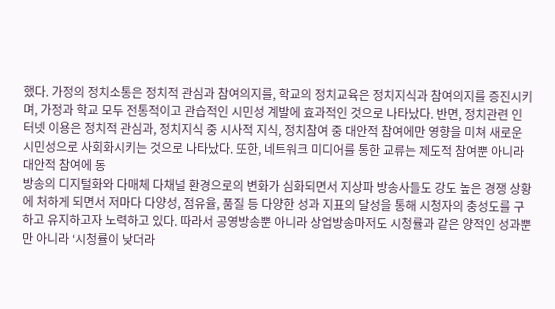했다. 가정의 정치소통은 정치적 관심과 참여의지를, 학교의 정치교육은 정치지식과 참여의지를 증진시키며, 가정과 학교 모두 전통적이고 관습적인 시민성 계발에 효과적인 것으로 나타났다. 반면, 정치관련 인터넷 이용은 정치적 관심과, 정치지식 중 시사적 지식, 정치참여 중 대안적 참여에만 영향을 미쳐 새로운 시민성으로 사회화시키는 것으로 나타났다. 또한, 네트워크 미디어를 통한 교류는 제도적 참여뿐 아니라 대안적 참여에 동
방송의 디지털화와 다매체 다채널 환경으로의 변화가 심화되면서 지상파 방송사들도 강도 높은 경쟁 상황에 처하게 되면서 저마다 다양성, 점유율, 품질 등 다양한 성과 지표의 달성을 통해 시청자의 충성도를 구하고 유지하고자 노력하고 있다. 따라서 공영방송뿐 아니라 상업방송마저도 시청률과 같은 양적인 성과뿐만 아니라 ‘시청률이 낮더라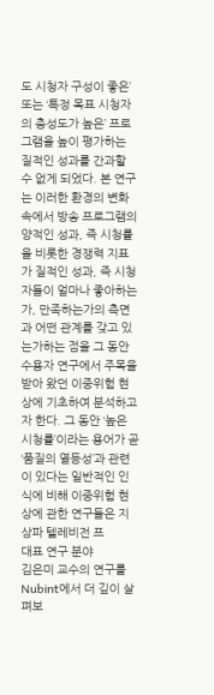도 시청자 구성이 좋은’ 또는 ‘특정 목표 시청자의 충성도가 높은’ 프로그램을 높이 평가하는 질적인 성과를 간과할 수 없게 되었다. 본 연구는 이러한 환경의 변화 속에서 방송 프로그램의 양적인 성과, 즉 시청률을 비롯한 경쟁력 지표가 질적인 성과, 즉 시청자들이 얼마나 좋아하는가, 만족하는가의 측면과 어떤 관계를 갖고 있는가하는 점을 그 동안 수용자 연구에서 주목을 받아 왔던 이중위험 현상에 기초하여 분석하고자 한다. 그 동안 ‘높은 시청률’이라는 용어가 곧 ‘품질의 열등성’과 관련이 있다는 일반적인 인식에 비해 이중위험 현상에 관한 연구들은 지상파 텔레비전 프
대표 연구 분야
김은미 교수의 연구를 Nubint에서 더 깊이 살펴보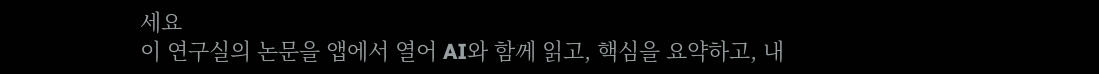세요
이 연구실의 논문을 앱에서 열어 AI와 함께 읽고, 핵심을 요약하고, 내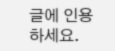글에 인용하세요.